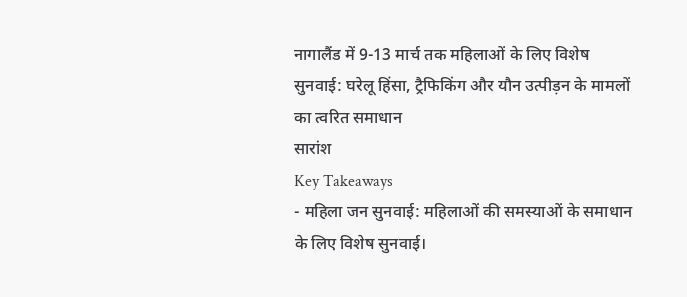नागालैंड में 9-13 मार्च तक महिलाओं के लिए विशेष सुनवाई: घरेलू हिंसा, ट्रैफिकिंग और यौन उत्पीड़न के मामलों का त्वरित समाधान
सारांश
Key Takeaways
- महिला जन सुनवाई: महिलाओं की समस्याओं के समाधान के लिए विशेष सुनवाई।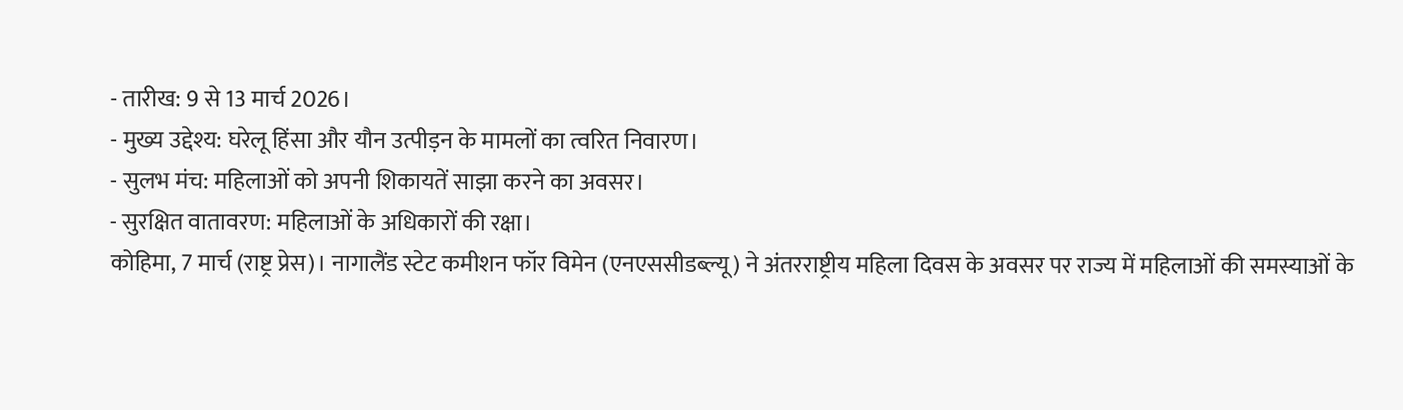- तारीख: 9 से 13 मार्च 2026।
- मुख्य उद्देश्य: घरेलू हिंसा और यौन उत्पीड़न के मामलों का त्वरित निवारण।
- सुलभ मंच: महिलाओं को अपनी शिकायतें साझा करने का अवसर।
- सुरक्षित वातावरण: महिलाओं के अधिकारों की रक्षा।
कोहिमा, 7 मार्च (राष्ट्र प्रेस)। नागालैंड स्टेट कमीशन फॉर विमेन (एनएससीडब्ल्यू) ने अंतरराष्ट्रीय महिला दिवस के अवसर पर राज्य में महिलाओं की समस्याओं के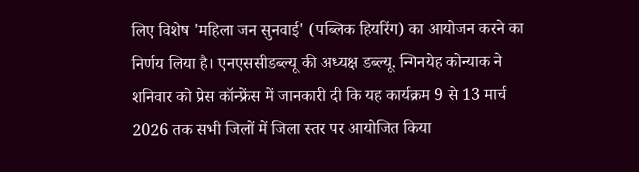लिए विशेष 'महिला जन सुनवाई' (पब्लिक हियरिंग) का आयोजन करने का निर्णय लिया है। एनएससीडब्ल्यू की अध्यक्ष डब्ल्यू. न्गिनयेह कोन्याक ने शनिवार को प्रेस कॉन्फ्रेंस में जानकारी दी कि यह कार्यक्रम 9 से 13 मार्च 2026 तक सभी जिलों में जिला स्तर पर आयोजित किया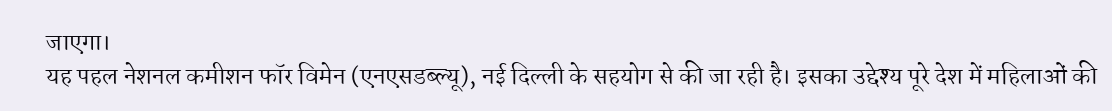जाएगा।
यह पहल नेशनल कमीशन फॉर विमेन (एनएसडब्ल्यू), नई दिल्ली के सहयोग से की जा रही है। इसका उद्देश्य पूरे देश में महिलाओं की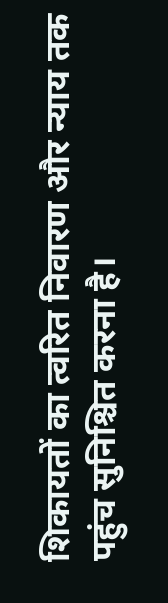शिकायतों का त्वरित निवारण और न्याय तक पहुंच सुनिश्चित करना है।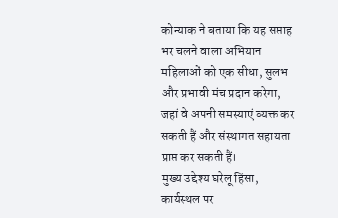कोन्याक ने बताया कि यह सप्ताह भर चलने वाला अभियान महिलाओं को एक सीधा, सुलभ और प्रभावी मंच प्रदान करेगा, जहां वे अपनी समस्याएं व्यक्त कर सकती हैं और संस्थागत सहायता प्राप्त कर सकती हैं।
मुख्य उद्देश्य घरेलू हिंसा, कार्यस्थल पर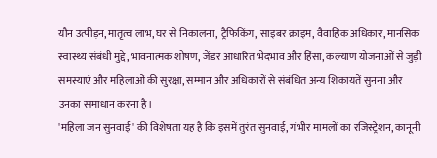यौन उत्पीड़न, मातृत्व लाभ, घर से निकालना, ट्रैफिकिंग, साइबर क्राइम, वैवाहिक अधिकार, मानसिक स्वास्थ्य संबंधी मुद्दे, भावनात्मक शोषण, जेंडर आधारित भेदभाव और हिंसा, कल्याण योजनाओं से जुड़ी समस्याएं और महिलाओं की सुरक्षा, सम्मान और अधिकारों से संबंधित अन्य शिकायतें सुनना और उनका समाधान करना है।
'महिला जन सुनवाई' की विशेषता यह है कि इसमें तुरंत सुनवाई, गंभीर मामलों का रजिस्ट्रेशन, कानूनी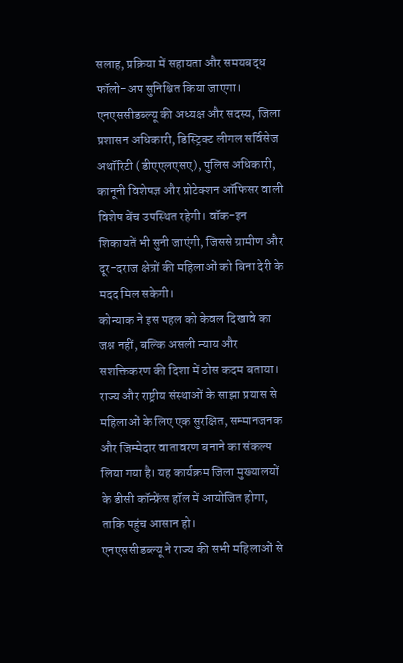सलाह, प्रक्रिया में सहायता और समयबद्ध फॉलो-अप सुनिश्चित किया जाएगा। एनएससीडब्ल्यू की अध्यक्ष और सदस्य, जिला प्रशासन अधिकारी, डिस्ट्रिक्ट लीगल सर्विसेज अथॉरिटी (डीएएलएसए), पुलिस अधिकारी, कानूनी विशेषज्ञ और प्रोटेक्शन ऑफिसर वाली विशेष बेंच उपस्थित रहेगी। वॉक-इन शिकायतें भी सुनी जाएंगी, जिससे ग्रामीण और दूर-दराज क्षेत्रों की महिलाओं को बिना देरी के मदद मिल सकेगी।
कोन्याक ने इस पहल को केवल दिखावे का जश्न नहीं, बल्कि असली न्याय और सशक्तिकरण की दिशा में ठोस कदम बताया। राज्य और राष्ट्रीय संस्थाओं के साझा प्रयास से महिलाओं के लिए एक सुरक्षित, सम्मानजनक और जिम्मेदार वातावरण बनाने का संकल्प लिया गया है। यह कार्यक्रम जिला मुख्यालयों के डीसी कॉन्फ्रेंस हॉल में आयोजित होगा, ताकि पहुंच आसान हो।
एनएससीडब्ल्यू ने राज्य की सभी महिलाओं से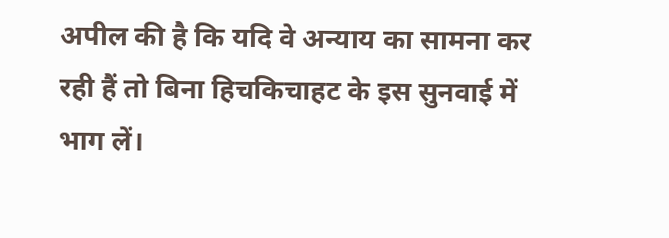अपील की है कि यदि वे अन्याय का सामना कर रही हैं तो बिना हिचकिचाहट के इस सुनवाई में भाग लें।